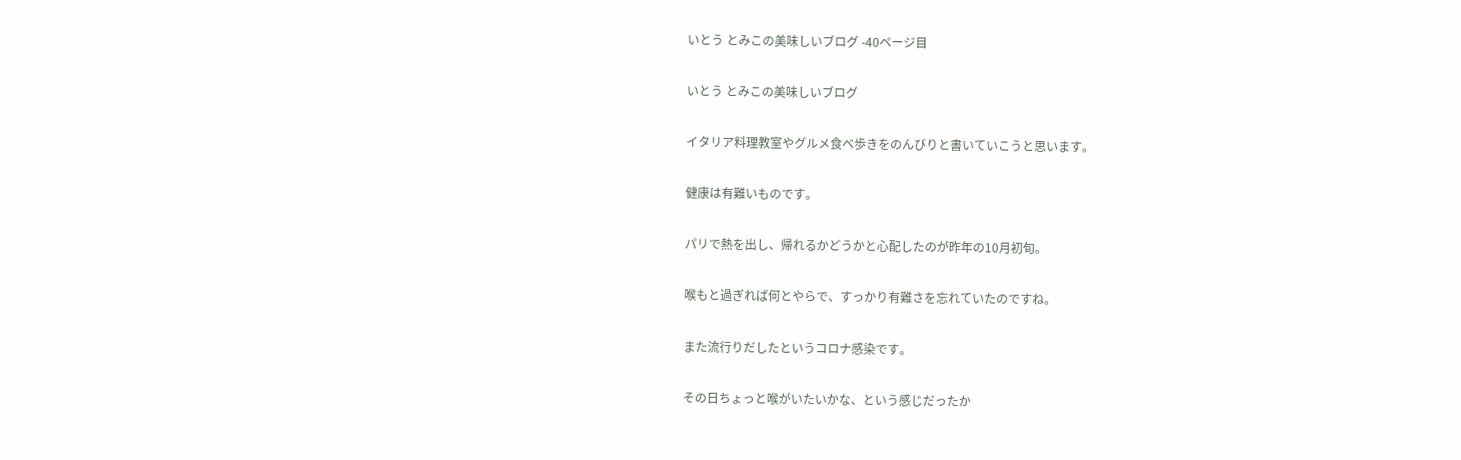いとう とみこの美味しいブログ -40ページ目

いとう とみこの美味しいブログ

イタリア料理教室やグルメ食べ歩きをのんびりと書いていこうと思います。

健康は有難いものです。

パリで熱を出し、帰れるかどうかと心配したのが昨年の10月初旬。

喉もと過ぎれば何とやらで、すっかり有難さを忘れていたのですね。

また流行りだしたというコロナ感染です。

その日ちょっと喉がいたいかな、という感じだったか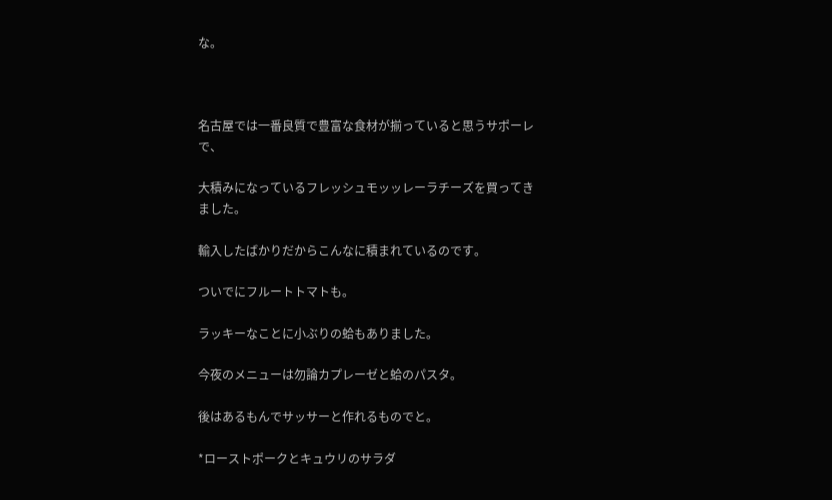な。



名古屋では一番良質で豊富な食材が揃っていると思うサポーレで、

大積みになっているフレッシュモッッレーラチーズを買ってきました。

輸入したばかりだからこんなに積まれているのです。

ついでにフルートトマトも。

ラッキーなことに小ぶりの蛤もありました。

今夜のメニューは勿論カプレーゼと蛤のパスタ。

後はあるもんでサッサーと作れるものでと。

*ローストポークとキュウリのサラダ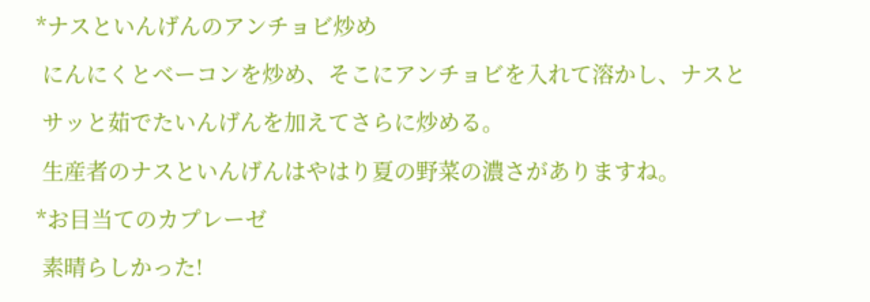*ナスといんげんのアンチョビ炒め

 にんにくとベーコンを炒め、そこにアンチョビを入れて溶かし、ナスと

 サッと茹でたいんげんを加えてさらに炒める。

 生産者のナスといんげんはやはり夏の野菜の濃さがありますね。

*お目当てのカプレーゼ

 素晴らしかった!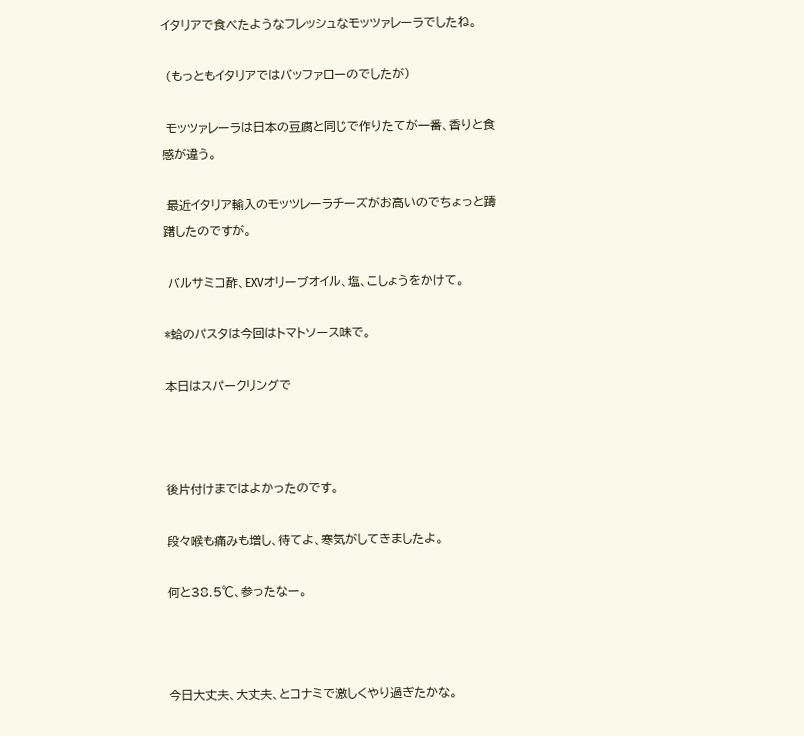イタリアで食べたようなフレッシュなモッツァレーラでしたね。

 (もっともイタリアではバッファローのでしたが)

 モッツァレーラは日本の豆腐と同じで作りたてが一番、香りと食感が違う。

 最近イタリア輸入のモッツレーラチーズがお高いのでちょっと躊躇したのですが。

 バルサミコ酢、EXVオリーブオイル、塩、こしょうをかけて。

*蛤のパスタは今回はトマトソース味で。

本日はスパークリングで



後片付けまではよかったのです。

段々喉も痛みも増し、待てよ、寒気がしてきましたよ。

何と38.5℃、参ったなー。



今日大丈夫、大丈夫、とコナミで激しくやり過ぎたかな。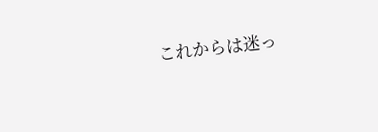これからは迷っ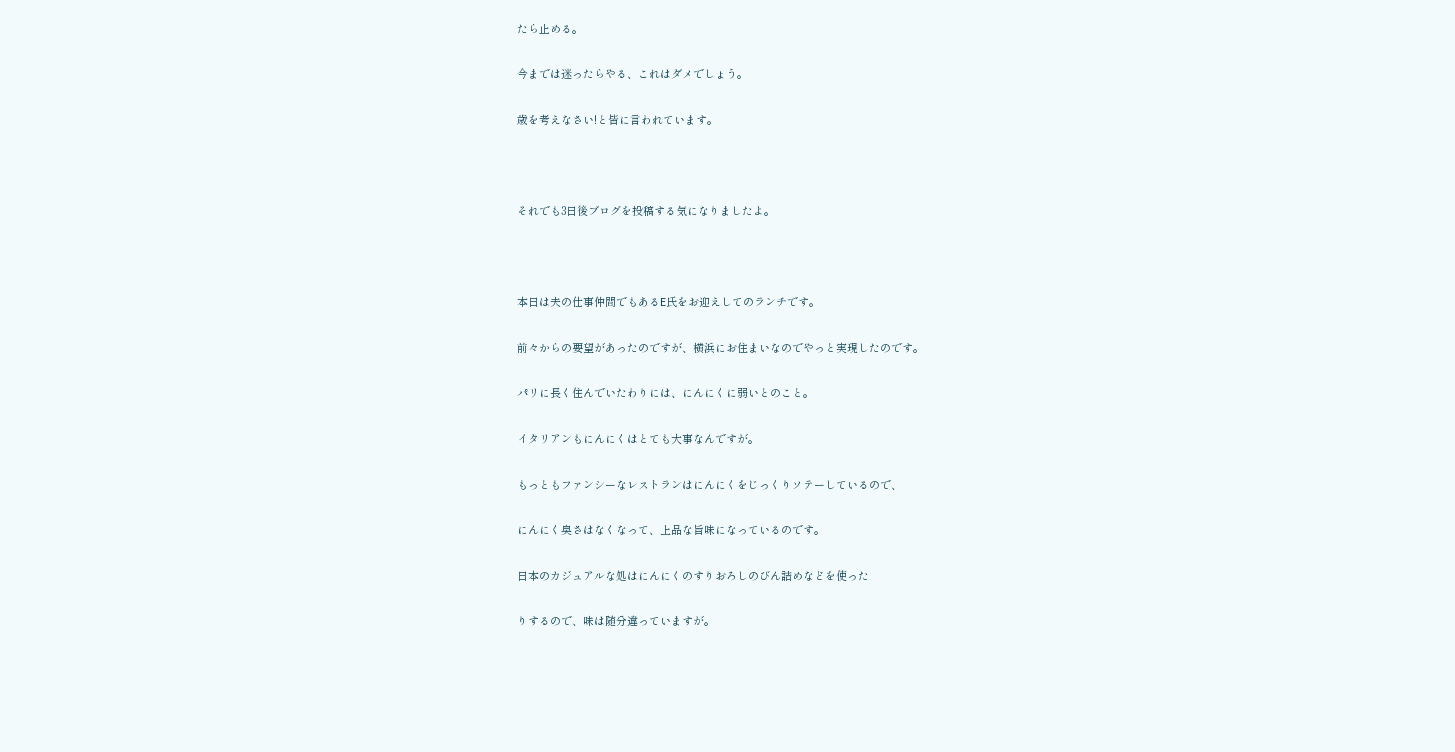たら止める。

今までは迷ったらやる、これはダメでしょう。

歳を考えなさい!と皆に言われています。



それでも3日後ブログを投稿する気になりましたよ。



本日は夫の仕事仲間でもあるE氏をお迎えしてのランチです。

前々からの要望があったのですが、横浜にお住まいなのでやっと実現したのです。

パリに長く住んでいたわりには、にんにくに弱いとのこと。

イタリアンもにんにくはとても大事なんですが。

もっともファンシーなレストランはにんにくをじっくりソテーしているので、

にんにく臭さはなくなって、上品な旨味になっているのです。

日本のカジュアルな処はにんにくのすりおろしのびん詰めなどを使った

りするので、味は随分違っていますが。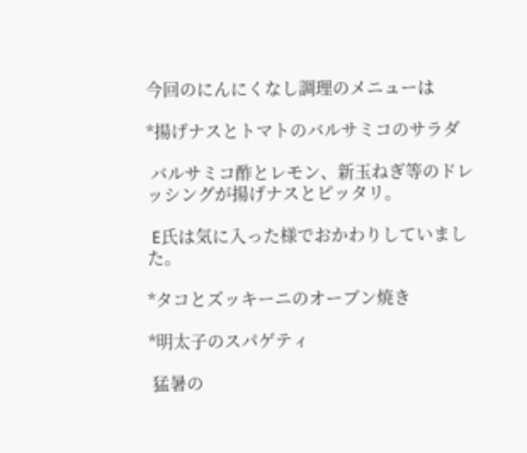今回のにんにくなし調理のメニューは

*揚げナスとトマトのバルサミコのサラダ

 バルサミコ酢とレモン、新玉ねぎ等のドレッシングが揚げナスとピッタリ。

 E氏は気に入った様でおかわりしていました。

*タコとズッキーニのオーブン焼き

*明太子のスパゲティ

 猛暑の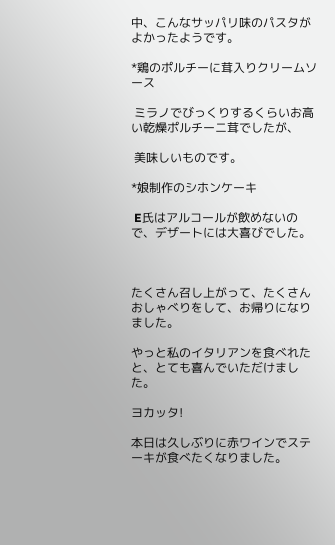中、こんなサッパリ味のパスタがよかったようです。

*鶏のポルチーに茸入りクリームソース

 ミラノでびっくりするくらいお高い乾燥ポルチーニ茸でしたが、

 美味しいものです。

*娘制作のシホンケーキ

 E氏はアルコールが飲めないので、デザートには大喜びでした。



たくさん召し上がって、たくさんおしゃべりをして、お帰りになりました。

やっと私のイタリアンを食べれたと、とても喜んでいただけました。

ヨカッタ!

本日は久しぶりに赤ワインでステーキが食べたくなりました。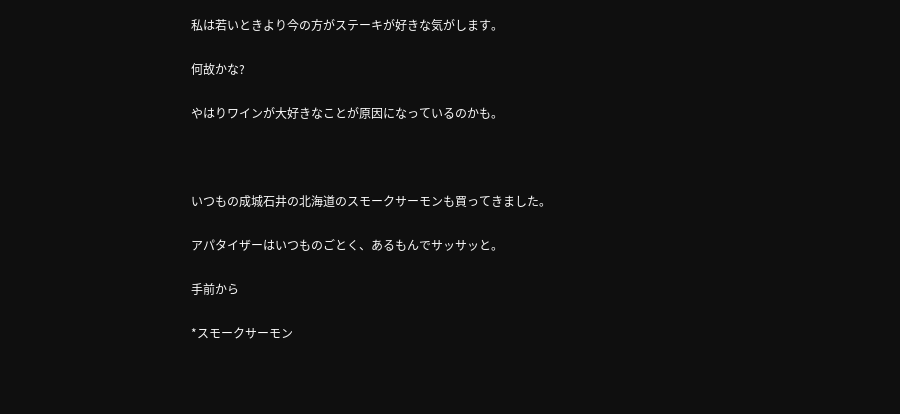私は若いときより今の方がステーキが好きな気がします。

何故かな?

やはりワインが大好きなことが原因になっているのかも。



いつもの成城石井の北海道のスモークサーモンも買ってきました。

アパタイザーはいつものごとく、あるもんでサッサッと。

手前から

*スモークサーモン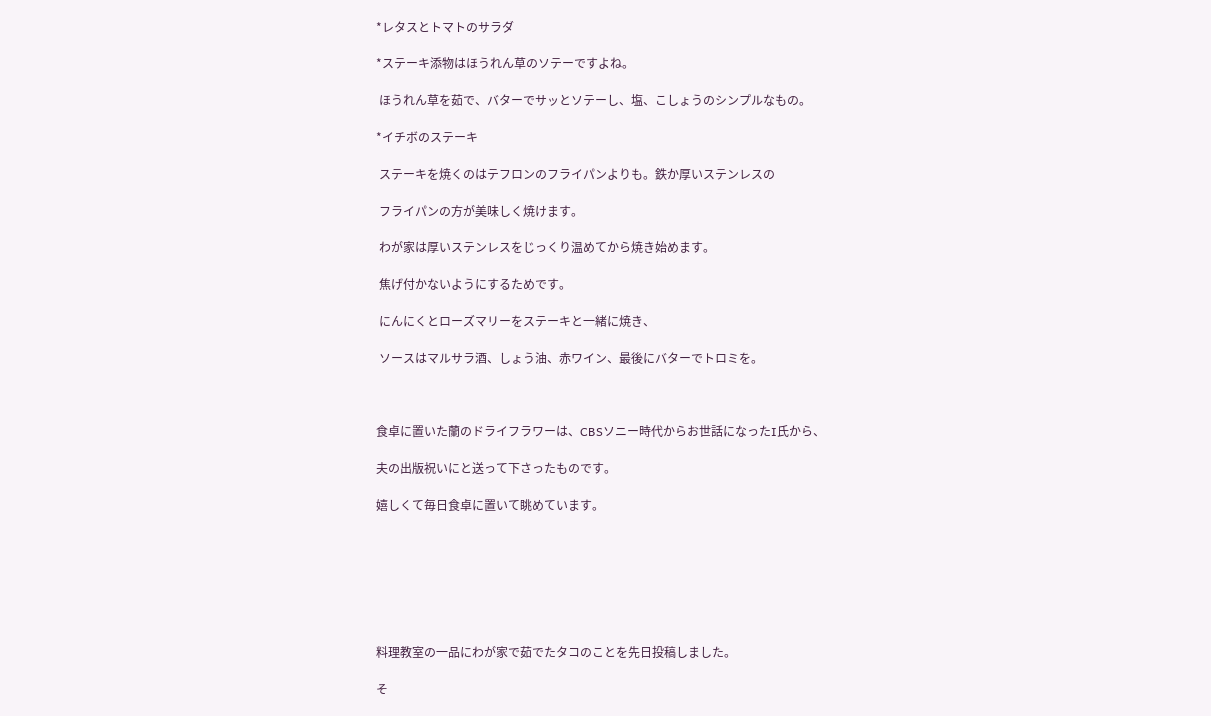*レタスとトマトのサラダ

*ステーキ添物はほうれん草のソテーですよね。

 ほうれん草を茹で、バターでサッとソテーし、塩、こしょうのシンプルなもの。

*イチボのステーキ

 ステーキを焼くのはテフロンのフライパンよりも。鉄か厚いステンレスの

 フライパンの方が美味しく焼けます。

 わが家は厚いステンレスをじっくり温めてから焼き始めます。

 焦げ付かないようにするためです。

 にんにくとローズマリーをステーキと一緒に焼き、

 ソースはマルサラ酒、しょう油、赤ワイン、最後にバターでトロミを。



食卓に置いた蘭のドライフラワーは、CBSソニー時代からお世話になったI氏から、

夫の出版祝いにと送って下さったものです。

嬉しくて毎日食卓に置いて眺めています。







料理教室の一品にわが家で茹でたタコのことを先日投稿しました。

そ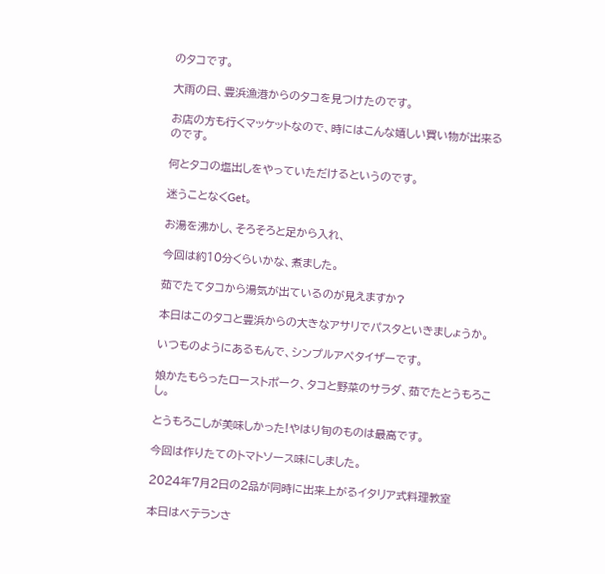のタコです。

大雨の日、豊浜漁港からのタコを見つけたのです。

お店の方も行くマッケットなので、時にはこんな嬉しい買い物が出来るのです。

何とタコの塩出しをやっていただけるというのです。

迷うことなくGet。

お湯を沸かし、そろそろと足から入れ、

今回は約10分くらいかな、煮ました。

茹でたてタコから湯気が出ているのが見えますか?

本日はこのタコと豊浜からの大きなアサリでパスタといきましょうか。

いつものようにあるもんで、シンプルアペタイザーです。

娘かたもらったローストポーク、タコと野菜のサラダ、茹でたとうもろこし。

とうもろこしが美味しかった!やはり旬のものは最高です。

今回は作りたてのトマトソース味にしました。

2024年7月2日の2品が同時に出来上がるイタリア式料理教室

本日はベテランさ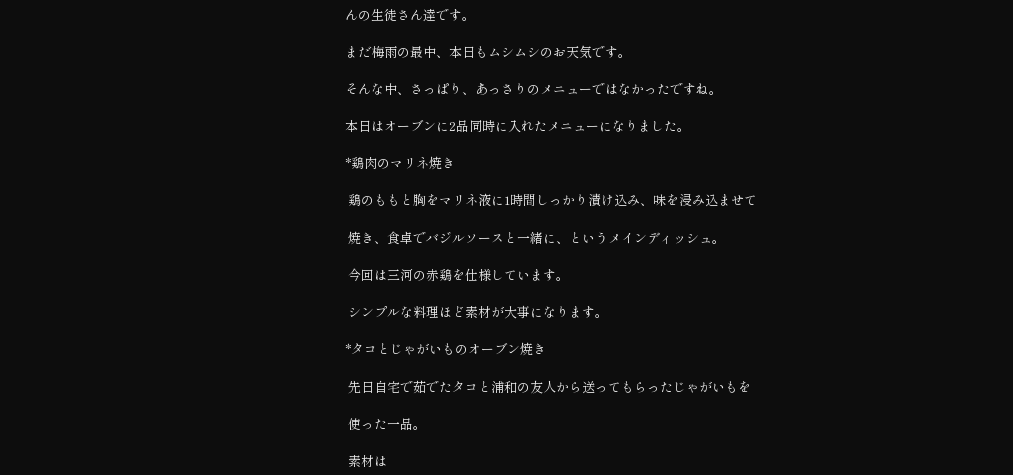んの生徒さん達です。

まだ梅雨の最中、本日もムシムシのお天気です。

そんな中、さっぱり、あっさりのメニューではなかったですね。

本日はオーブンに2品同時に入れたメニューになりました。

*鶏肉のマリネ焼き

 鶏のももと胸をマリネ液に1時間しっかり漬け込み、味を浸み込ませて

 焼き、食卓でバジルソースと一緒に、というメインディッシュ。

 今回は三河の赤鶏を仕様しています。

 シンプルな料理ほど素材が大事になります。

*タコとじゃがいものオーブン焼き

 先日自宅で茹でたタコと浦和の友人から送ってもらったじゃがいもを

 使った一品。

 素材は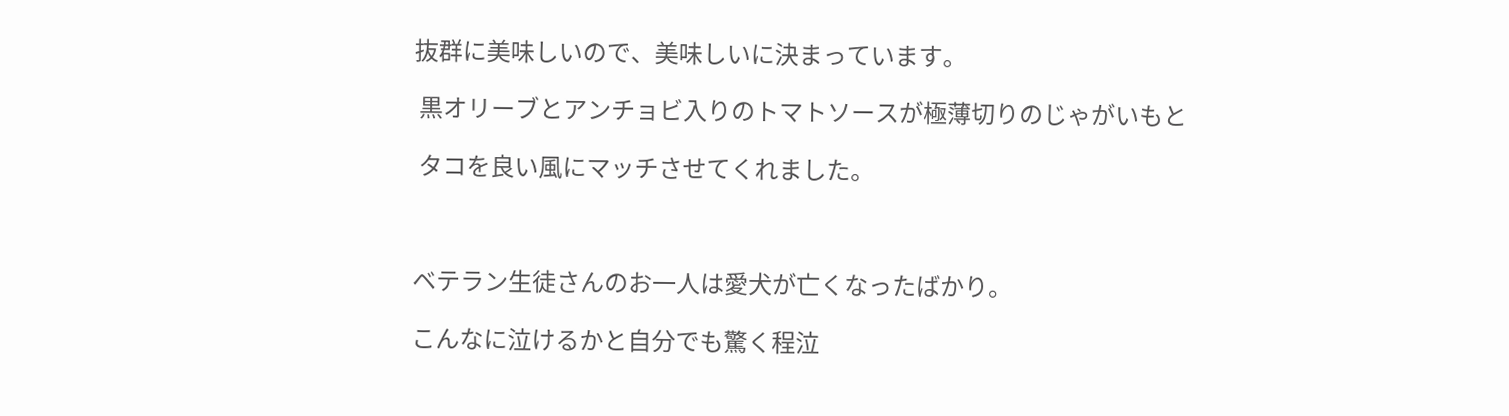抜群に美味しいので、美味しいに決まっています。

 黒オリーブとアンチョビ入りのトマトソースが極薄切りのじゃがいもと

 タコを良い風にマッチさせてくれました。



ベテラン生徒さんのお一人は愛犬が亡くなったばかり。

こんなに泣けるかと自分でも驚く程泣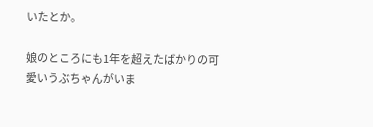いたとか。

娘のところにも1年を超えたばかりの可愛いうぶちゃんがいま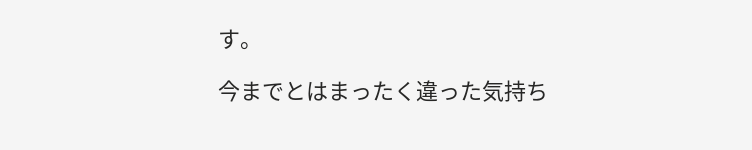す。

今までとはまったく違った気持ち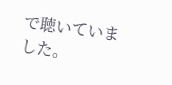で聴いていました。